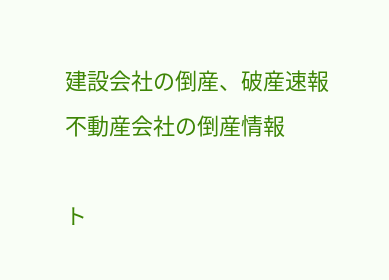建設会社の倒産、破産速報
不動産会社の倒産情報

ト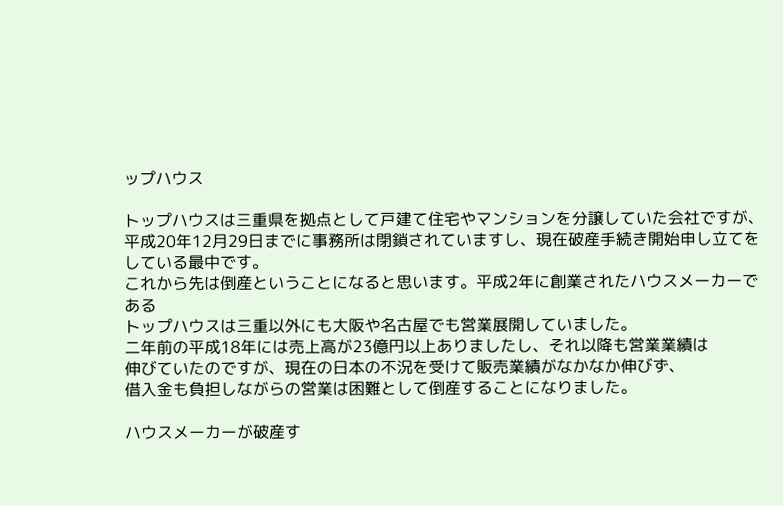ップハウス

トップハウスは三重県を拠点として戸建て住宅やマンションを分譲していた会社ですが、
平成20年12月29日までに事務所は閉鎖されていますし、現在破産手続き開始申し立てを
している最中です。
これから先は倒産ということになると思います。平成2年に創業されたハウスメーカーである
トップハウスは三重以外にも大阪や名古屋でも営業展開していました。
二年前の平成18年には売上高が23億円以上ありましたし、それ以降も営業業績は
伸びていたのですが、現在の日本の不況を受けて販売業績がなかなか伸びず、
借入金も負担しながらの営業は困難として倒産することになりました。

ハウスメーカーが破産す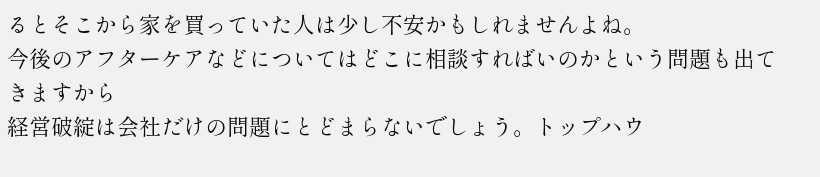るとそこから家を買っていた人は少し不安かもしれませんよね。
今後のアフターケアなどについてはどこに相談すればいのかという問題も出てきますから
経営破綻は会社だけの問題にとどまらないでしょう。トップハウ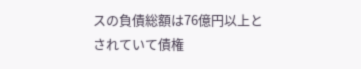スの負債総額は76億円以上と
されていて債権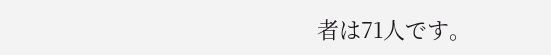者は71人です。